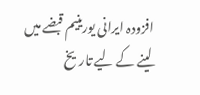افزودہ ایرانی یورینیم قبضے میں لینے کے لیے تاریخ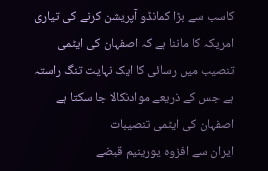کاسب سے بڑا کمانڈو آپریشن کرنے کی تیاری
امریکہ کا ماننا ہے کہ اصفہان کی ایٹمی تنصیب میں رسائی کا ایک نہایت تنگ راستہ ہے جس کے ذریعے موادنکالا جا سکتا ہے
اصفہان کی ایٹمی تنصیبات
ایران سے افزوہ یورینیم قبضے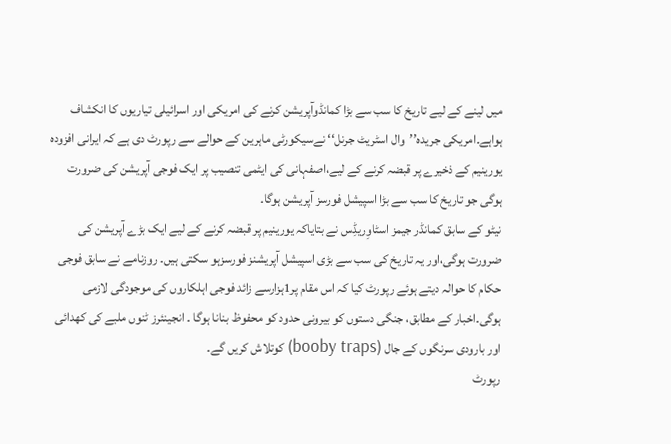میں لینے کے لیے تاریخ کا سب سے بڑا کمانڈوآپریشن کرنے کی امریکی اور اسرائیلی تیاریوں کا انکشاف ہواہے۔امریکی جریدہ’’وال اسٹریٹ جرنل‘‘ نےسیکورٹی ماہرین کے حوالے سے رپورٹ دی ہے کہ ایرانی افزودہ یورینیم کے ذخیرے پر قبضہ کرنے کے لیے،اصفہانی کی ایٹمی تنصیب پر ایک فوجی آپریشن کی ضرورت ہوگی جو تاریخ کا سب سے بڑا اسپیشل فورسز آپریشن ہوگا۔
نیٹو کے سابق کمانڈر جیمز اسٹاوِریڈِس نے بتایاکہ یورینیم پر قبضہ کرنے کے لیے ایک بڑے آپریشن کی ضرورت ہوگی،اور یہ تاریخ کی سب سے بڑی اسپیشل آپریشنز فورسزہو سکتی ہیں۔ روزنامے نے سابق فوجی حکام کا حوالہ دیتے ہوئے رپورٹ کیا کہ اس مقام پر1ہزارسے زائد فوجی اہلکاروں کی موجودگی لازمی ہوگی۔اخبار کے مطابق، جنگی دستوں کو بیرونی حدود کو محفوظ بنانا ہوگا ۔ انجینئرز ٹنوں ملبے کی کھدائی اور بارودی سرنگوں کے جال (booby traps) کوتلاش کریں گے۔
رپورٹ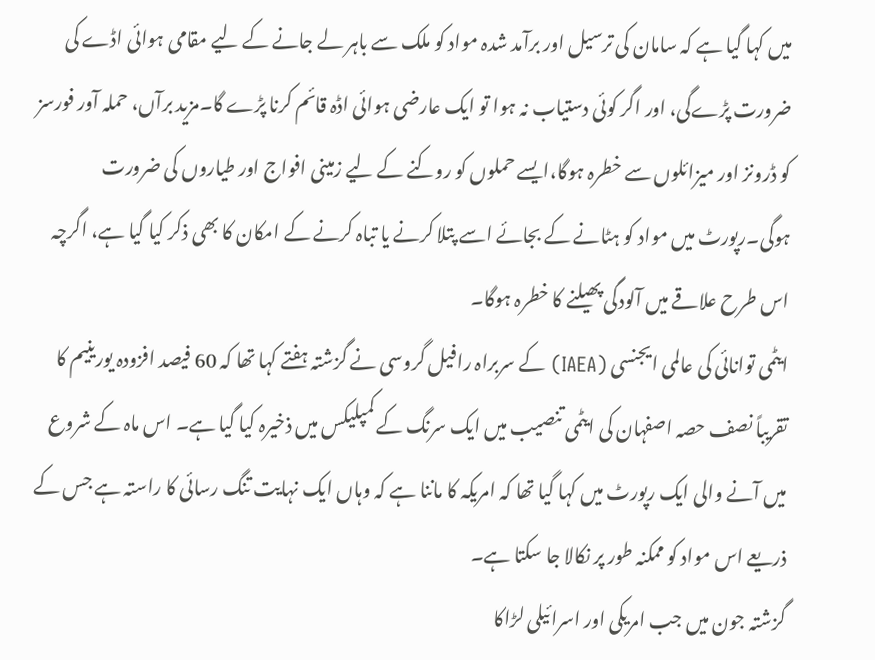میں کہا گیا ہے کہ سامان کی ترسیل اور برآمد شدہ مواد کو ملک سے باہر لے جانے کے لیے مقامی ہوائی اڈے کی ضرورت پڑےگی، اور اگر کوئی دستیاب نہ ہوا تو ایک عارضی ہوائی اڈہ قائم کرنا پڑے گا۔مزید برآں، حملہ آور فورسز کو ڈرونز اور میزائلوں سے خطرہ ہوگا،ایسے حملوں کو روکنے کے لیے زمینی افواج اور طیاروں کی ضرورت ہوگی۔رپورٹ میں مواد کو ہٹانے کے بجائے اسے پتلا کرنے یا تباہ کرنے کے امکان کا بھی ذکر کیا گیا ہے، اگرچہ اس طرح علاقے میں آلودگی پھیلنے کا خطرہ ہوگا۔
ایٹمی توانائی کی عالمی ایجنسی (IAEA) کے سربراہ رافیل گروسی نے گزشتہ ہفتے کہا تھا کہ 60 فیصد افزودہ یورینیم کا تقریباً نصف حصہ اصفہان کی ایٹمی تنصیب میں ایک سرنگ کے کمپلیکس میں ذخیرہ کیا گیا ہے۔ اس ماہ کے شروع میں آنے والی ایک رپورٹ میں کہا گیا تھا کہ امریکہ کا ماننا ہے کہ وہاں ایک نہایت تنگ رسائی کا راستہ ہے جس کے ذریعے اس مواد کو ممکنہ طور پر نکالا جا سکتا ہے۔
گزشتہ جون میں جب امریکی اور اسرائیلی لڑاکا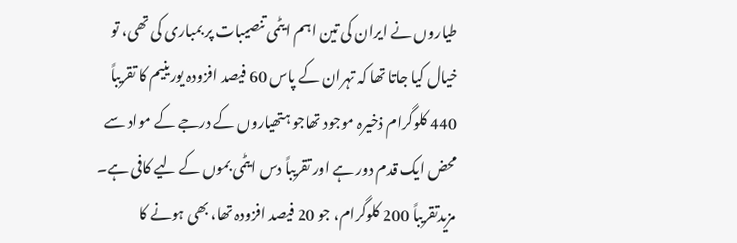طیاروں نے ایران کی تین اہم ایٹمی تنصیبات پر بمباری کی تھی، تو خیال کیا جاتا تھا کہ تہران کے پاس 60 فیصد افزودہ یورینیم کا تقریباً 440 کلوگرام ذخیرہ موجود تھاجو ہتھیاروں کے درجے کے مواد سے محض ایک قدم دور ہے اور تقریباً دس ایٹمی بموں کے لیے کافی ہے۔ مزیدتقریباً 200 کلوگرام، جو 20 فیصد افزودہ تھا، بھی ہونے کا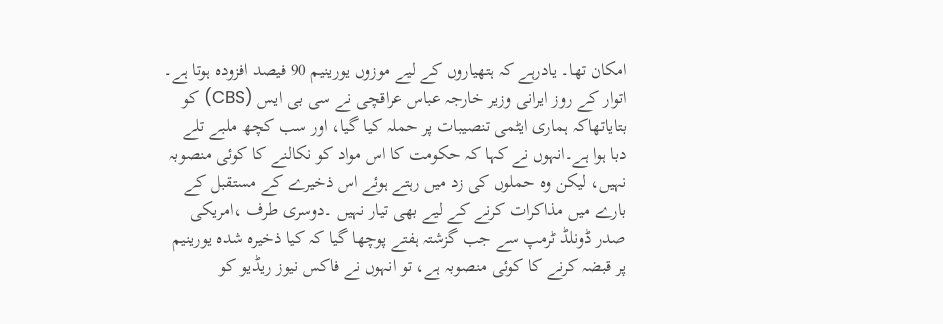امکان تھا۔ یادرہے کہ ہتھیاروں کے لیے موزوں یورینیم 90 فیصد افزودہ ہوتا ہے۔
اتوار کے روز ایرانی وزیر خارجہ عباس عراقچی نے سی بی ایس (CBS) کو بتایاتھاکہ ہماری ایٹمی تنصیبات پر حملہ کیا گیا، اور سب کچھ ملبے تلے دبا ہوا ہے۔انہوں نے کہا کہ حکومت کا اس مواد کو نکالنے کا کوئی منصوبہ نہیں، لیکن وہ حملوں کی زد میں رہتے ہوئے اس ذخیرے کے مستقبل کے بارے میں مذاکرات کرنے کے لیے بھی تیار نہیں ۔دوسری طرف ،امریکی صدر ڈونلڈ ٹرمپ سے جب گزشتہ ہفتے پوچھا گیا کہ کیا ذخیرہ شدہ یورینیم پر قبضہ کرنے کا کوئی منصوبہ ہے، تو انہوں نے فاکس نیوز ریڈیو کو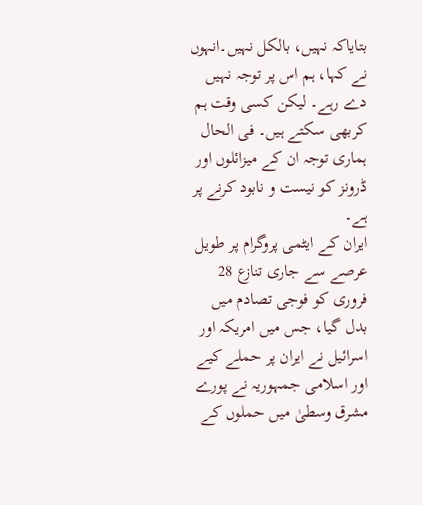بتایاکہ نہیں، بالکل نہیں۔انہوں نے کہا، ہم اس پر توجہ نہیں دے رہے۔ لیکن کسی وقت ہم کربھی سکتے ہیں۔ فی الحال ہماری توجہ ان کے میزائلوں اور ڈرونز کو نیست و نابود کرنے پر ہے۔
ایران کے ایٹمی پروگرام پر طویل عرصے سے جاری تنازع 28 فروری کو فوجی تصادم میں بدل گیا، جس میں امریکہ اور اسرائیل نے ایران پر حملے کیے اور اسلامی جمہوریہ نے پورے مشرق وسطیٰ میں حملوں کے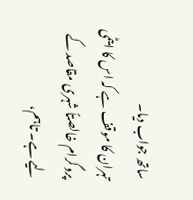ساتھ جواب دیا۔
تہران کا موقف ہے کہ اس کا ایٹمی پروگرام خالصتاً شہری مقاصد کے لیے ہے۔ تاہم،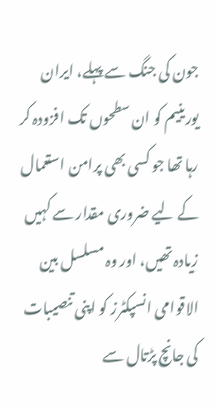جون کی جنگ سے پہلے، ایران یورینیم کو ان سطحوں تک افزودہ کر رہا تھا جو کسی بھی پرامن استعمال کے لیے ضروری مقدار سے کہیں زیادہ تھیں، اور وہ مسلسل بین الاقوامی انسپکٹرز کو اپنی تنصیبات کی جانچ پڑتال سے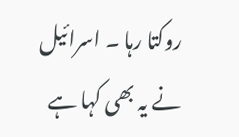روکتا رہا ۔ اسرائیل نے یہ بھی کہا ہے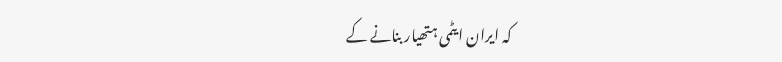کہ ایران ایٹمی ہتھیار بنانے کے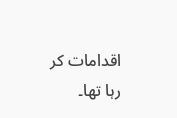اقدامات کر رہا تھا۔